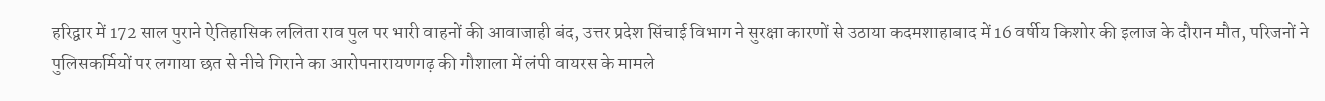हरिद्वार में 172 साल पुराने ऐतिहासिक ललिता राव पुल पर भारी वाहनों की आवाजाही बंद, उत्तर प्रदेश सिंचाई विभाग ने सुरक्षा कारणों से उठाया कदमशाहाबाद में 16 वर्षीय किशोर की इलाज के दौरान मौत, परिजनों ने पुलिसकर्मियों पर लगाया छत से नीचे गिराने का आरोपनारायणगढ़ की गौशाला में लंपी वायरस के मामले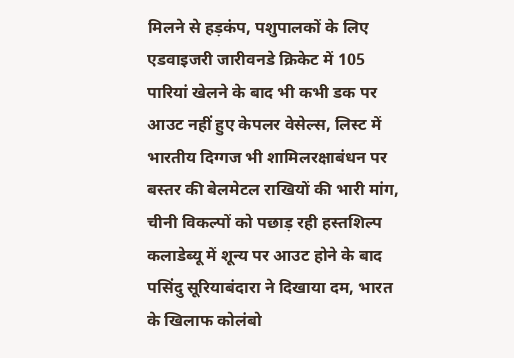मिलने से हड़कंप, पशुपालकों के लिए एडवाइजरी जारीवनडे क्रिकेट में 105 पारियां खेलने के बाद भी कभी डक पर आउट नहीं हुए केपलर वेसेल्स, लिस्ट में भारतीय दिग्गज भी शामिलरक्षाबंधन पर बस्तर की बेलमेटल राखियों की भारी मांग, चीनी विकल्पों को पछाड़ रही हस्तशिल्प कलाडेब्यू में शून्य पर आउट होने के बाद पसिंदु सूरियाबंदारा ने दिखाया दम, भारत के खिलाफ कोलंबो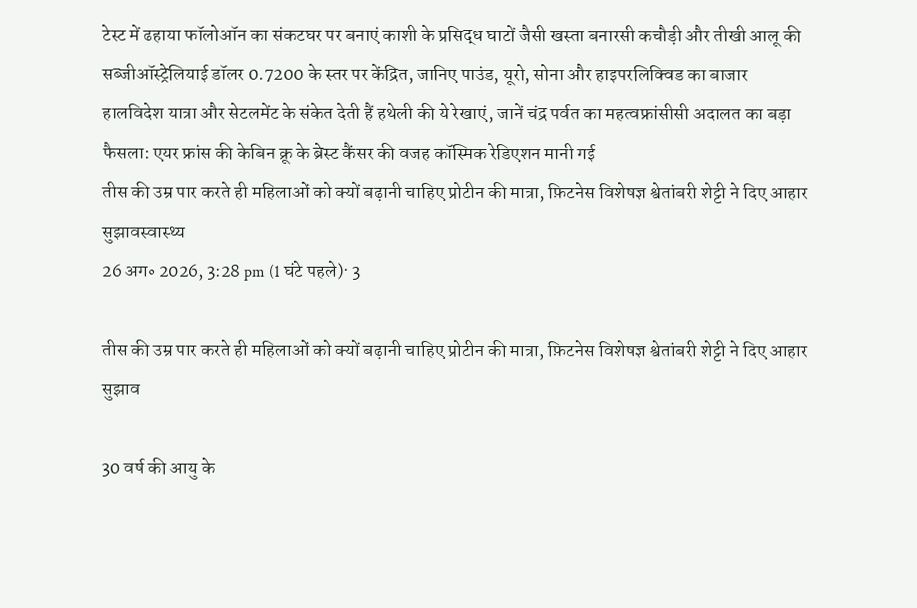टेस्ट में ढहाया फॉलोऑन का संकटघर पर बनाएं काशी के प्रसिद्ध घाटों जैसी खस्ता बनारसी कचौड़ी और तीखी आलू की सब्जीऑस्ट्रेलियाई डॉलर 0.7200 के स्तर पर केंद्रित, जानिए पाउंड, यूरो, सोना और हाइपरलिक्विड का बाजार हालविदेश यात्रा और सेटलमेंट के संकेत देती हैं हथेली की ये रेखाएं, जानें चंद्र पर्वत का महत्वफ्रांसीसी अदालत का बड़ा फैसला: एयर फ्रांस की केबिन क्रू के ब्रेस्ट कैंसर की वजह कॉस्मिक रेडिएशन मानी गई
तीस की उम्र पार करते ही महिलाओं को क्यों बढ़ानी चाहिए प्रोटीन की मात्रा, फ़िटनेस विशेषज्ञ श्वेतांबरी शेट्टी ने दिए आहार सुझावस्वास्थ्य
26 अग॰ 2026, 3:28 pm (1 घंटे पहले)· 3

तीस की उम्र पार करते ही महिलाओं को क्यों बढ़ानी चाहिए प्रोटीन की मात्रा, फ़िटनेस विशेषज्ञ श्वेतांबरी शेट्टी ने दिए आहार सुझाव

30 वर्ष की आयु के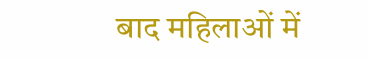बाद महिलाओं में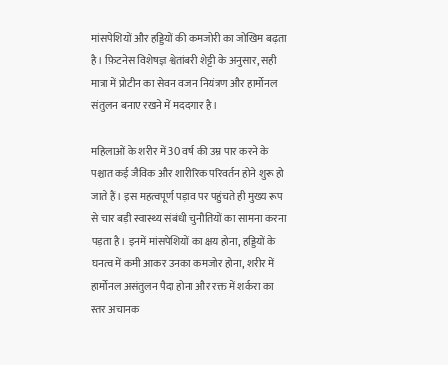मांसपेशियों और हड्डियों की कमजोरी का जोखिम बढ़ता है। फ़िटनेस विशेषज्ञ श्वेतांबरी शेट्टी के अनुसार, सही मात्रा में प्रोटीन का सेवन वजन नियंत्रण और हार्मोनल संतुलन बनाए रखने में मददगार है।

महिलाओं के शरीर में 30 वर्ष की उम्र पार करने के पश्चात कई जैविक और शारीरिक परिवर्तन होने शुरू हो जाते हैं। इस महत्वपूर्ण पड़ाव पर पहुंचते ही मुख्य रूप से चार बड़ी स्वास्थ्य संबंधी चुनौतियों का सामना करना पड़ता है। इनमें मांसपेशियों का क्षय होना, हड्डियों के घनत्व में कमी आकर उनका कमजोर होना, शरीर में हार्मोनल असंतुलन पैदा होना और रक्त में शर्करा का स्तर अचानक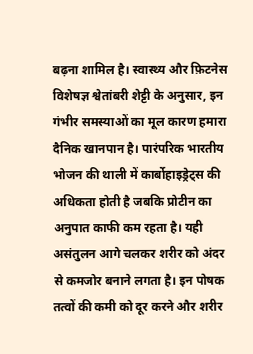बढ़ना शामिल है। स्वास्थ्य और फ़िटनेस विशेषज्ञ श्वेतांबरी शेट्टी के अनुसार, इन गंभीर समस्याओं का मूल कारण हमारा दैनिक खानपान है। पारंपरिक भारतीय भोजन की थाली में कार्बोहाइड्रेट्स की अधिकता होती है जबकि प्रोटीन का अनुपात काफी कम रहता है। यही असंतुलन आगे चलकर शरीर को अंदर से कमजोर बनाने लगता है। इन पोषक तत्वों की कमी को दूर करने और शरीर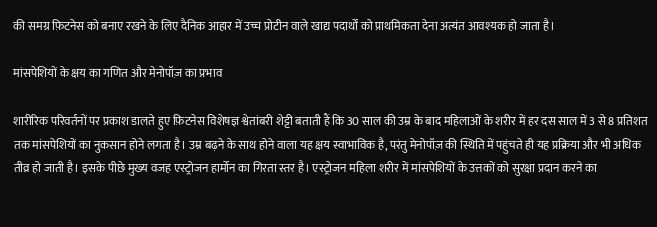की समग्र फ़िटनेस को बनाए रखने के लिए दैनिक आहार में उच्च प्रोटीन वाले खाद्य पदार्थों को प्राथमिकता देना अत्यंत आवश्यक हो जाता है।

मांसपेशियों के क्षय का गणित और मेनोपॉज़ का प्रभाव

शारीरिक परिवर्तनों पर प्रकाश डालते हुए फ़िटनेस विशेषज्ञ श्वेतांबरी शेट्टी बताती हैं कि 30 साल की उम्र के बाद महिलाओं के शरीर में हर दस साल में 3 से 8 प्रतिशत तक मांसपेशियों का नुकसान होने लगता है। उम्र बढ़ने के साथ होने वाला यह क्षय स्वाभाविक है, परंतु मेनोपॉज़ की स्थिति में पहुंचते ही यह प्रक्रिया और भी अधिक तीव्र हो जाती है। इसके पीछे मुख्य वजह एस्ट्रोजन हार्मोन का गिरता स्तर है। एस्ट्रोजन महिला शरीर में मांसपेशियों के उत्तकों को सुरक्षा प्रदान करने का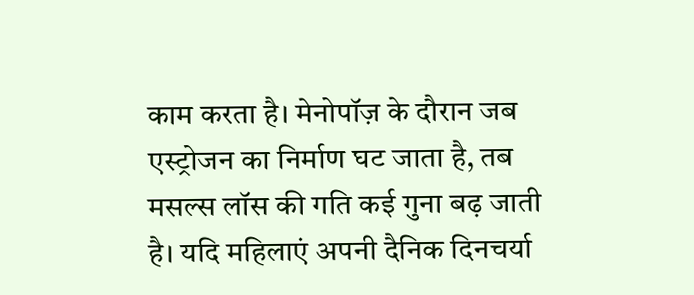काम करता है। मेनोपॉज़ के दौरान जब एस्ट्रोजन का निर्माण घट जाता है, तब मसल्स लॉस की गति कई गुना बढ़ जाती है। यदि महिलाएं अपनी दैनिक दिनचर्या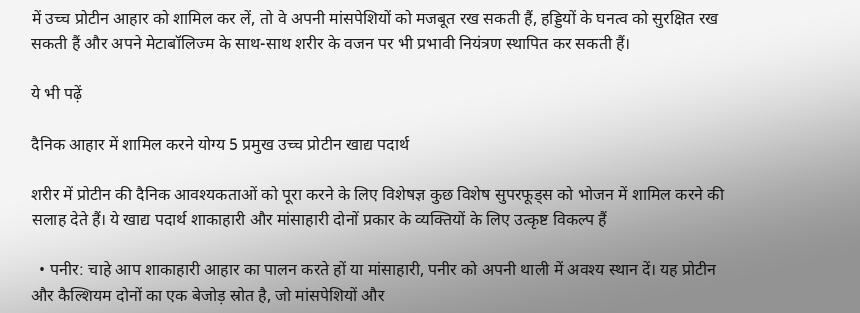में उच्च प्रोटीन आहार को शामिल कर लें, तो वे अपनी मांसपेशियों को मजबूत रख सकती हैं, हड्डियों के घनत्व को सुरक्षित रख सकती हैं और अपने मेटाबॉलिज्म के साथ-साथ शरीर के वजन पर भी प्रभावी नियंत्रण स्थापित कर सकती हैं।

ये भी पढ़ें

दैनिक आहार में शामिल करने योग्य 5 प्रमुख उच्च प्रोटीन खाद्य पदार्थ

शरीर में प्रोटीन की दैनिक आवश्यकताओं को पूरा करने के लिए विशेषज्ञ कुछ विशेष सुपरफूड्स को भोजन में शामिल करने की सलाह देते हैं। ये खाद्य पदार्थ शाकाहारी और मांसाहारी दोनों प्रकार के व्यक्तियों के लिए उत्कृष्ट विकल्प हैं

  • पनीर: चाहे आप शाकाहारी आहार का पालन करते हों या मांसाहारी, पनीर को अपनी थाली में अवश्य स्थान दें। यह प्रोटीन और कैल्शियम दोनों का एक बेजोड़ स्रोत है, जो मांसपेशियों और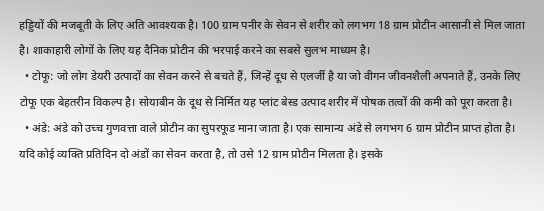हड्डियों की मजबूती के लिए अति आवश्यक है। 100 ग्राम पनीर के सेवन से शरीर को लगभग 18 ग्राम प्रोटीन आसानी से मिल जाता है। शाकाहारी लोगों के लिए यह दैनिक प्रोटीन की भरपाई करने का सबसे सुलभ माध्यम है।
  • टोफू: जो लोग डेयरी उत्पादों का सेवन करने से बचते हैं, जिन्हें दूध से एलर्जी है या जो वीगन जीवनशैली अपनाते हैं, उनके लिए टोफू एक बेहतरीन विकल्प है। सोयाबीन के दूध से निर्मित यह प्लांट बेस्ड उत्पाद शरीर में पोषक तत्वों की कमी को पूरा करता है।
  • अंडे: अंडे को उच्च गुणवत्ता वाले प्रोटीन का सुपरफूड माना जाता है। एक सामान्य अंडे से लगभग 6 ग्राम प्रोटीन प्राप्त होता है। यदि कोई व्यक्ति प्रतिदिन दो अंडों का सेवन करता है, तो उसे 12 ग्राम प्रोटीन मिलता है। इसके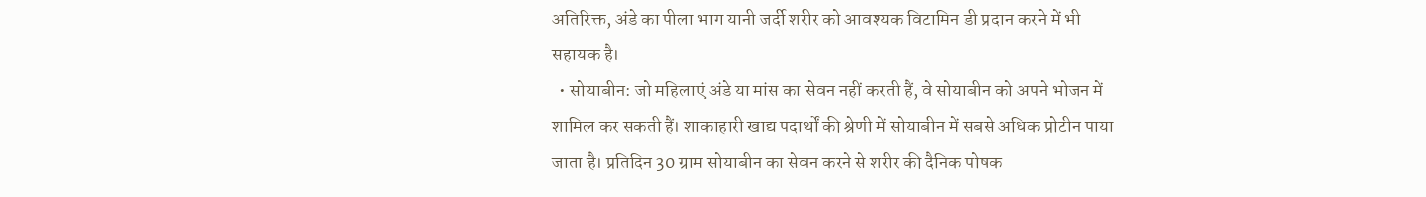अतिरिक्त, अंडे का पीला भाग यानी जर्दी शरीर को आवश्यक विटामिन डी प्रदान करने में भी सहायक है।
  • सोयाबीन: जो महिलाएं अंडे या मांस का सेवन नहीं करती हैं, वे सोयाबीन को अपने भोजन में शामिल कर सकती हैं। शाकाहारी खाद्य पदार्थों की श्रेणी में सोयाबीन में सबसे अधिक प्रोटीन पाया जाता है। प्रतिदिन 30 ग्राम सोयाबीन का सेवन करने से शरीर की दैनिक पोषक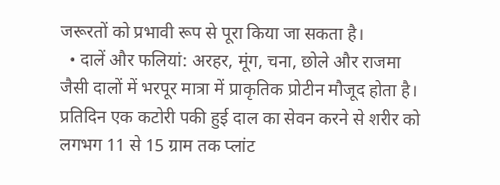जरूरतों को प्रभावी रूप से पूरा किया जा सकता है।
  • दालें और फलियां: अरहर, मूंग, चना, छोले और राजमा जैसी दालों में भरपूर मात्रा में प्राकृतिक प्रोटीन मौजूद होता है। प्रतिदिन एक कटोरी पकी हुई दाल का सेवन करने से शरीर को लगभग 11 से 15 ग्राम तक प्लांट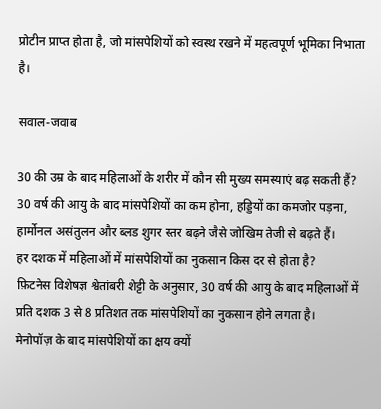प्रोटीन प्राप्त होता है, जो मांसपेशियों को स्वस्थ रखने में महत्वपूर्ण भूमिका निभाता है।

सवाल-जवाब

30 की उम्र के बाद महिलाओं के शरीर में कौन सी मुख्य समस्याएं बढ़ सकती हैं?
30 वर्ष की आयु के बाद मांसपेशियों का कम होना, हड्डियों का कमजोर पड़ना, हार्मोनल असंतुलन और ब्लड शुगर स्तर बढ़ने जैसे जोखिम तेजी से बढ़ते हैं।
हर दशक में महिलाओं में मांसपेशियों का नुकसान किस दर से होता है?
फ़िटनेस विशेषज्ञ श्वेतांबरी शेट्टी के अनुसार, 30 वर्ष की आयु के बाद महिलाओं में प्रति दशक 3 से 8 प्रतिशत तक मांसपेशियों का नुकसान होने लगता है।
मेनोपॉज़ के बाद मांसपेशियों का क्षय क्यों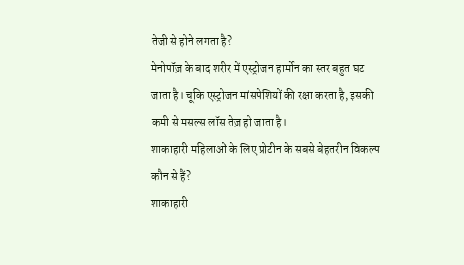तेजी से होने लगता है?
मेनोपॉज़ के बाद शरीर में एस्ट्रोजन हार्मोन का स्तर बहुत घट जाता है। चूकि एस्ट्रोजन मांसपेशियों की रक्षा करता है, इसकी कमी से मसल्स लॉस तेज़ हो जाता है।
शाकाहारी महिलाओं के लिए प्रोटीन के सबसे बेहतरीन विकल्प कौन से हैं?
शाकाहारी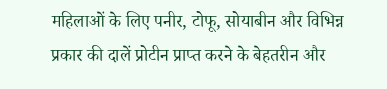महिलाओं के लिए पनीर, टोफू, सोयाबीन और विभिन्न प्रकार की दालें प्रोटीन प्राप्त करने के बेहतरीन और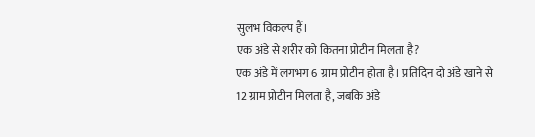सुलभ विकल्प हैं।
एक अंडे से शरीर को कितना प्रोटीन मिलता है?
एक अंडे में लगभग 6 ग्राम प्रोटीन होता है। प्रतिदिन दो अंडे खाने से 12 ग्राम प्रोटीन मिलता है, जबकि अंडे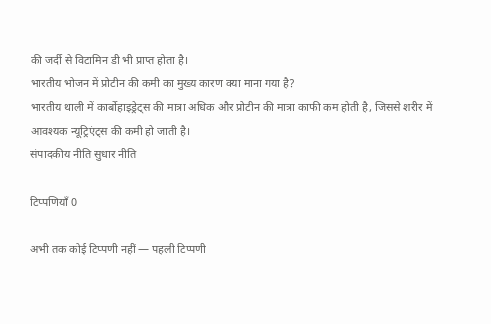की जर्दी से विटामिन डी भी प्राप्त होता है।
भारतीय भोजन में प्रोटीन की कमी का मुख्य कारण क्या माना गया है?
भारतीय थाली में कार्बोहाइड्रेट्स की मात्रा अधिक और प्रोटीन की मात्रा काफी कम होती है, जिससे शरीर में आवश्यक न्यूट्रिएंट्स की कमी हो जाती है।
संपादकीय नीति सुधार नीति

टिप्पणियाँ 0

अभी तक कोई टिप्पणी नहीं — पहली टिप्पणी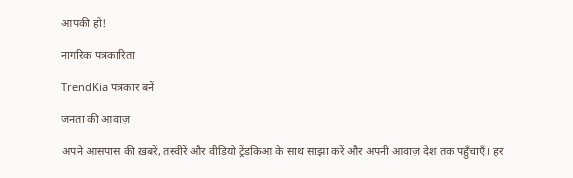आपकी हो!

नागरिक पत्रकारिता

TrendKia पत्रकार बनें

जनता की आवाज़

अपने आसपास की ख़बरें, तस्वीरें और वीडियो ट्रेंडकिआ के साथ साझा करें और अपनी आवाज़ देश तक पहुँचाएँ। हर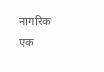नागरिक एक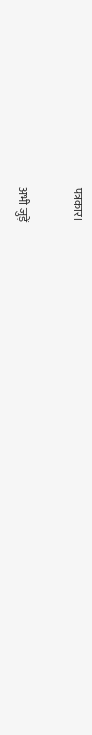पत्रकार।

अभी जुड़ें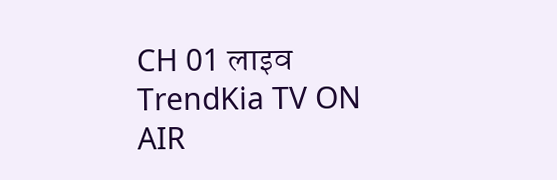CH 01 लाइव
TrendKia TV ON AIR